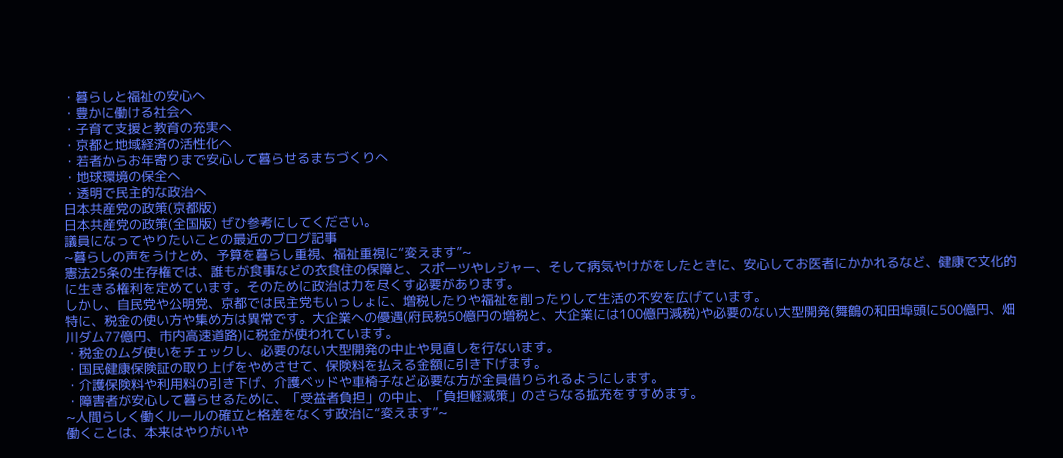・暮らしと福祉の安心へ
・豊かに働ける社会へ
・子育て支援と教育の充実へ
・京都と地域経済の活性化へ
・若者からお年寄りまで安心して暮らせるまちづくりへ
・地球環境の保全へ
・透明で民主的な政治へ
日本共産党の政策(京都版)
日本共産党の政策(全国版) ぜひ参考にしてください。
議員になってやりたいことの最近のブログ記事
~暮らしの声をうけとめ、予算を暮らし重視、福祉重視に“変えます”~
憲法25条の生存権では、誰もが食事などの衣食住の保障と、スポーツやレジャー、そして病気やけがをしたときに、安心してお医者にかかれるなど、健康で文化的に生きる権利を定めています。そのために政治は力を尽くす必要があります。
しかし、自民党や公明党、京都では民主党もいっしょに、増税したりや福祉を削ったりして生活の不安を広げています。
特に、税金の使い方や集め方は異常です。大企業への優遇(府民税50億円の増税と、大企業には100億円減税)や必要のない大型開発(舞鶴の和田埠頭に500億円、畑川ダム77億円、市内高速道路)に税金が使われています。
・税金のムダ使いをチェックし、必要のない大型開発の中止や見直しを行ないます。
・国民健康保険証の取り上げをやめさせて、保険料を払える金額に引き下げます。
・介護保険料や利用料の引き下げ、介護ベッドや車椅子など必要な方が全員借りられるようにします。
・障害者が安心して暮らせるために、「受益者負担」の中止、「負担軽減策」のさらなる拡充をすすめます。
~人間らしく働くルールの確立と格差をなくす政治に“変えます”~
働くことは、本来はやりがいや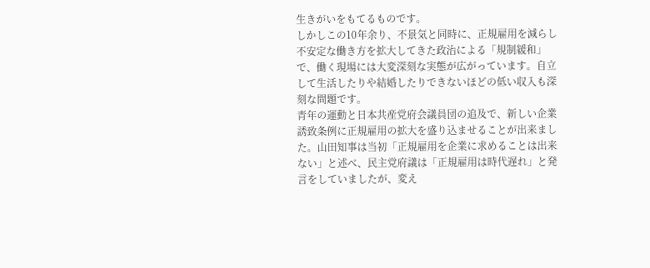生きがいをもてるものです。
しかしこの10年余り、不景気と同時に、正規雇用を減らし不安定な働き方を拡大してきた政治による「規制緩和」で、働く現場には大変深刻な実態が広がっています。自立して生活したりや結婚したりできないほどの低い収入も深刻な問題です。
青年の運動と日本共産党府会議員団の追及で、新しい企業誘致条例に正規雇用の拡大を盛り込ませることが出来ました。山田知事は当初「正規雇用を企業に求めることは出来ない」と述べ、民主党府議は「正規雇用は時代遅れ」と発言をしていましたが、変え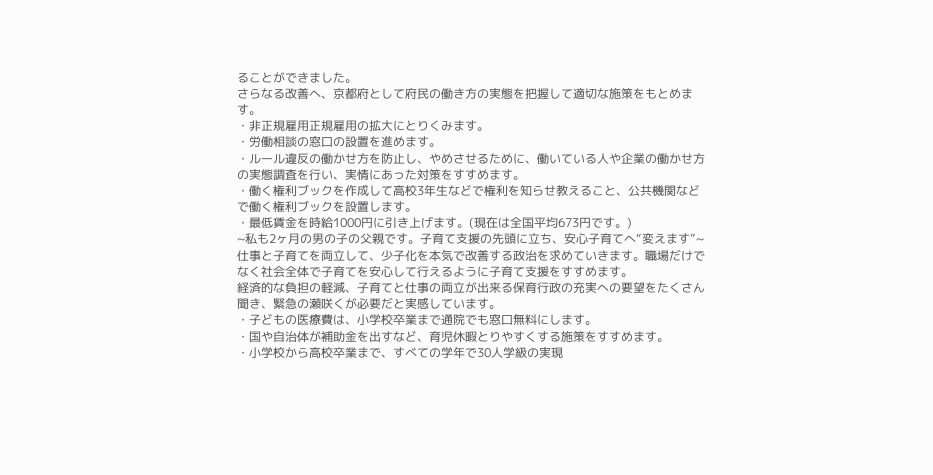ることができました。
さらなる改善へ、京都府として府民の働き方の実態を把握して適切な施策をもとめます。
・非正規雇用正規雇用の拡大にとりくみます。
・労働相談の窓口の設置を進めます。
・ルール違反の働かせ方を防止し、やめさせるために、働いている人や企業の働かせ方の実態調査を行い、実情にあった対策をすすめます。
・働く権利ブックを作成して高校3年生などで権利を知らせ教えること、公共機関などで働く権利ブックを設置します。
・最低賃金を時給1000円に引き上げます。(現在は全国平均673円です。)
~私も2ヶ月の男の子の父親です。子育て支援の先頭に立ち、安心子育てへ“変えます”~
仕事と子育てを両立して、少子化を本気で改善する政治を求めていきます。職場だけでなく社会全体で子育てを安心して行えるように子育て支援をすすめます。
経済的な負担の軽減、子育てと仕事の両立が出来る保育行政の充実への要望をたくさん聞き、緊急の瀬咲くが必要だと実感しています。
・子どもの医療費は、小学校卒業まで通院でも窓口無料にします。
・国や自治体が補助金を出すなど、育児休暇とりやすくする施策をすすめます。
・小学校から高校卒業まで、すべての学年で30人学級の実現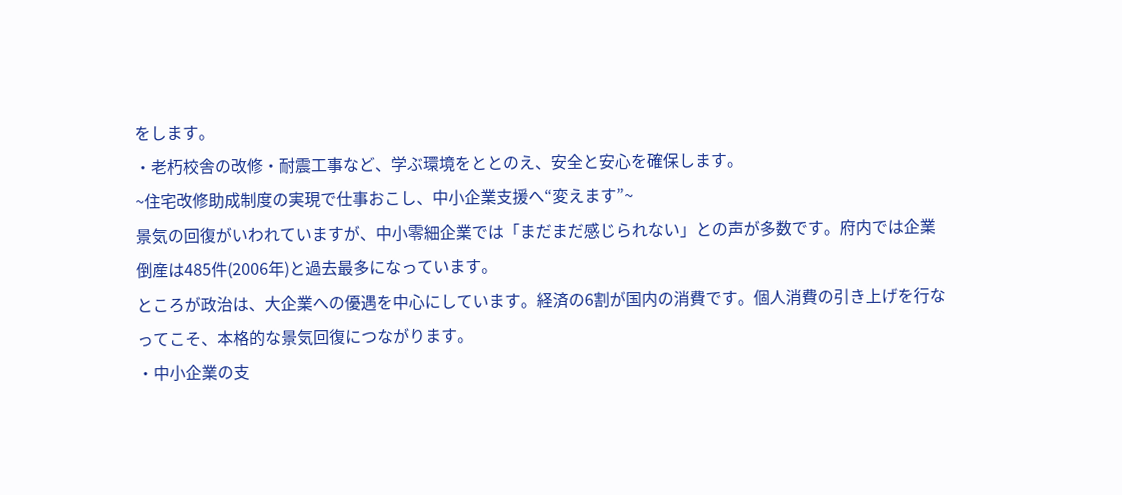をします。
・老朽校舎の改修・耐震工事など、学ぶ環境をととのえ、安全と安心を確保します。
~住宅改修助成制度の実現で仕事おこし、中小企業支援へ“変えます”~
景気の回復がいわれていますが、中小零細企業では「まだまだ感じられない」との声が多数です。府内では企業倒産は485件(2006年)と過去最多になっています。
ところが政治は、大企業への優遇を中心にしています。経済の6割が国内の消費です。個人消費の引き上げを行なってこそ、本格的な景気回復につながります。
・中小企業の支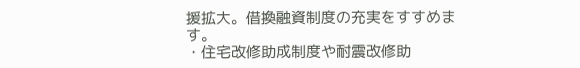援拡大。借換融資制度の充実をすすめます。
・住宅改修助成制度や耐震改修助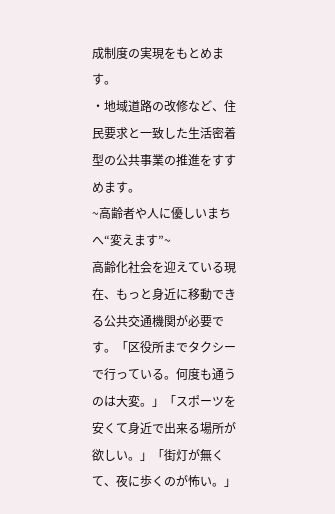成制度の実現をもとめます。
・地域道路の改修など、住民要求と一致した生活密着型の公共事業の推進をすすめます。
~高齢者や人に優しいまちへ“変えます”~
高齢化社会を迎えている現在、もっと身近に移動できる公共交通機関が必要です。「区役所までタクシーで行っている。何度も通うのは大変。」「スポーツを安くて身近で出来る場所が欲しい。」「街灯が無くて、夜に歩くのが怖い。」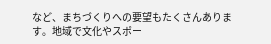など、まちづくりへの要望もたくさんあります。地域で文化やスポー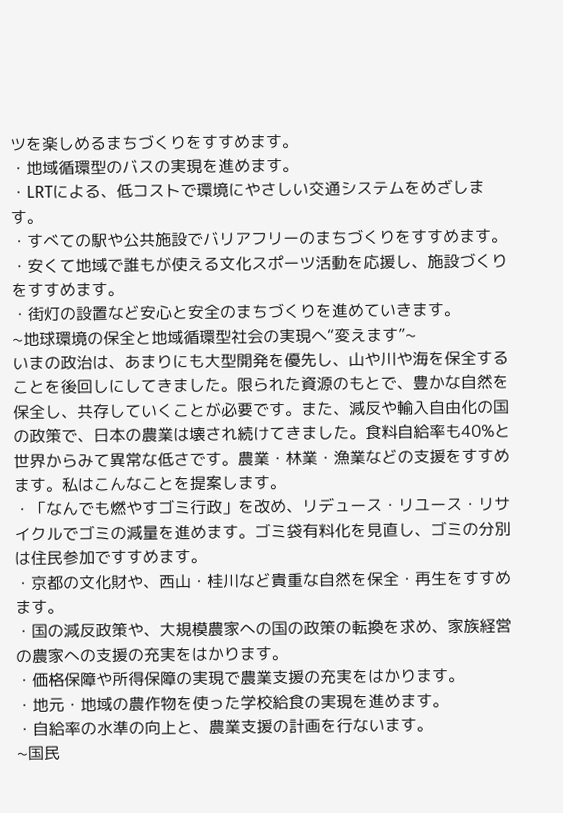ツを楽しめるまちづくりをすすめます。
・地域循環型のバスの実現を進めます。
・LRTによる、低コストで環境にやさしい交通システムをめざします。
・すべての駅や公共施設でバリアフリーのまちづくりをすすめます。
・安くて地域で誰もが使える文化スポーツ活動を応援し、施設づくりをすすめます。
・街灯の設置など安心と安全のまちづくりを進めていきます。
~地球環境の保全と地域循環型社会の実現へ“変えます”~
いまの政治は、あまりにも大型開発を優先し、山や川や海を保全することを後回しにしてきました。限られた資源のもとで、豊かな自然を保全し、共存していくことが必要です。また、減反や輸入自由化の国の政策で、日本の農業は壊され続けてきました。食料自給率も40%と世界からみて異常な低さです。農業・林業・漁業などの支援をすすめます。私はこんなことを提案します。
・「なんでも燃やすゴミ行政」を改め、リデュース・リユース・リサイクルでゴミの減量を進めます。ゴミ袋有料化を見直し、ゴミの分別は住民参加ですすめます。
・京都の文化財や、西山・桂川など貴重な自然を保全・再生をすすめます。
・国の減反政策や、大規模農家への国の政策の転換を求め、家族経営の農家への支援の充実をはかります。
・価格保障や所得保障の実現で農業支援の充実をはかります。
・地元・地域の農作物を使った学校給食の実現を進めます。
・自給率の水準の向上と、農業支援の計画を行ないます。
~国民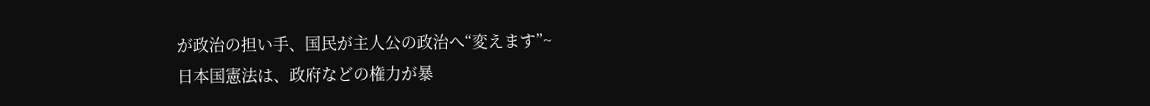が政治の担い手、国民が主人公の政治へ“変えます”~
日本国憲法は、政府などの権力が暴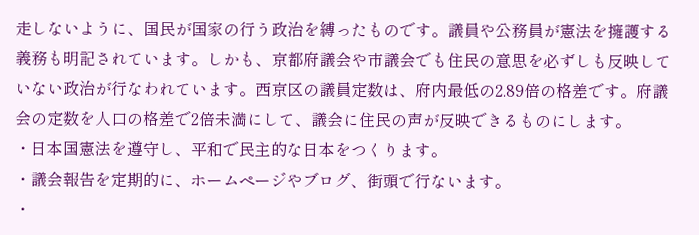走しないように、国民が国家の行う政治を縛ったものです。議員や公務員が憲法を擁護する義務も明記されています。しかも、京都府議会や市議会でも住民の意思を必ずしも反映していない政治が行なわれています。西京区の議員定数は、府内最低の2.89倍の格差です。府議会の定数を人口の格差で2倍未満にして、議会に住民の声が反映できるものにします。
・日本国憲法を遵守し、平和で民主的な日本をつくります。
・議会報告を定期的に、ホームページやブログ、街頭で行ないます。
・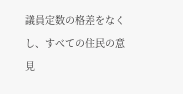議員定数の格差をなくし、すべての住民の意見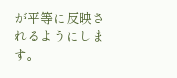が平等に反映されるようにします。